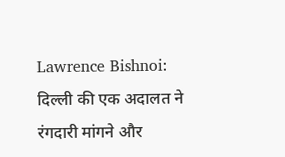Lawrence Bishnoi: दिल्ली की एक अदालत ने रंगदारी मांगने और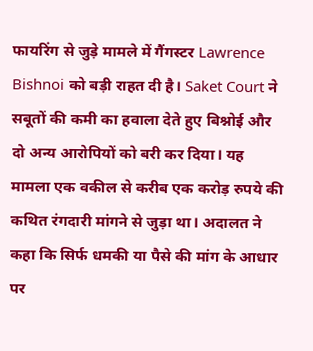फायरिंग से जुड़े मामले में गैंगस्टर Lawrence Bishnoi को बड़ी राहत दी है। Saket Court ने सबूतों की कमी का हवाला देते हुए बिश्नोई और दो अन्य आरोपियों को बरी कर दिया। यह मामला एक वकील से करीब एक करोड़ रुपये की कथित रंगदारी मांगने से जुड़ा था। अदालत ने कहा कि सिर्फ धमकी या पैसे की मांग के आधार पर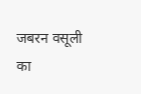जबरन वसूली का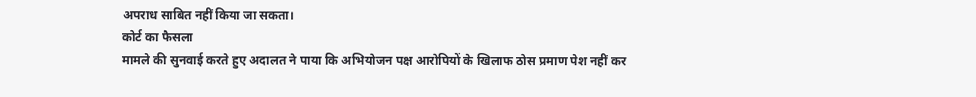अपराध साबित नहीं किया जा सकता।
कोर्ट का फैसला
मामले की सुनवाई करते हुए अदालत ने पाया कि अभियोजन पक्ष आरोपियों के खिलाफ ठोस प्रमाण पेश नहीं कर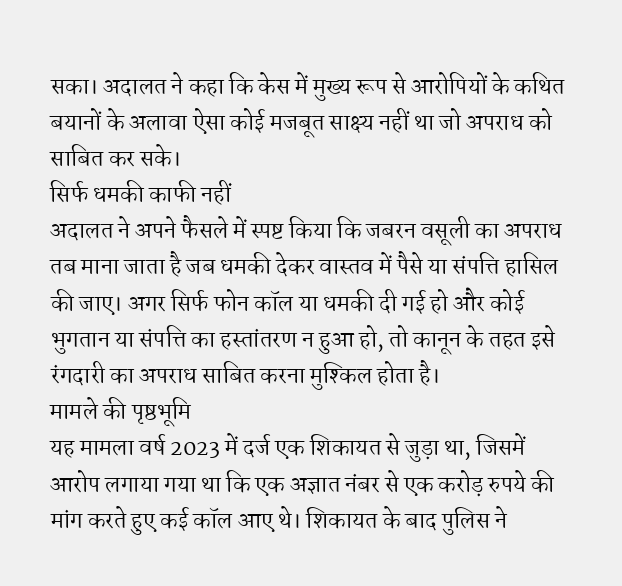सका। अदालत ने कहा कि केस में मुख्य रूप से आरोपियों के कथित बयानों के अलावा ऐसा कोई मजबूत साक्ष्य नहीं था जो अपराध को साबित कर सके।
सिर्फ धमकी काफी नहीं
अदालत ने अपने फैसले में स्पष्ट किया कि जबरन वसूली का अपराध तब माना जाता है जब धमकी देकर वास्तव में पैसे या संपत्ति हासिल की जाए। अगर सिर्फ फोन कॉल या धमकी दी गई हो और कोई भुगतान या संपत्ति का हस्तांतरण न हुआ हो, तो कानून के तहत इसे रंगदारी का अपराध साबित करना मुश्किल होता है।
मामले की पृष्ठभूमि
यह मामला वर्ष 2023 में दर्ज एक शिकायत से जुड़ा था, जिसमें आरोप लगाया गया था कि एक अज्ञात नंबर से एक करोड़ रुपये की मांग करते हुए कई कॉल आए थे। शिकायत के बाद पुलिस ने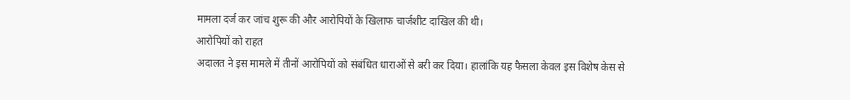मामला दर्ज कर जांच शुरू की और आरोपियों के खिलाफ चार्जशीट दाखिल की थी।
आरोपियों को राहत
अदालत ने इस मामले में तीनों आरोपियों को संबंधित धाराओं से बरी कर दिया। हालांकि यह फैसला केवल इस विशेष केस से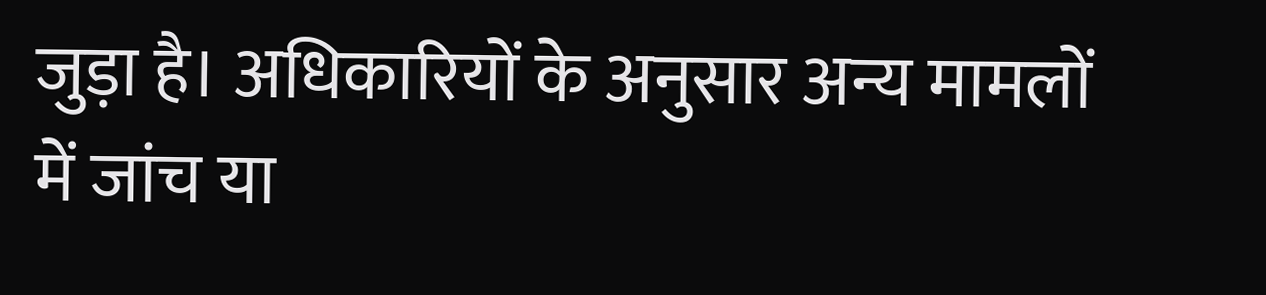जुड़ा है। अधिकारियों के अनुसार अन्य मामलों में जांच या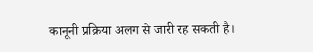कानूनी प्रक्रिया अलग से जारी रह सकती है।